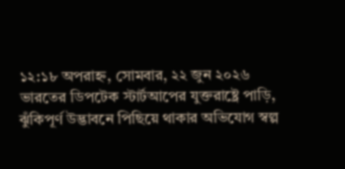১২:১৮ অপরাহ্ন, সোমবার, ২২ জুন ২০২৬
ভারতের ডিপটেক স্টার্টআপের যুক্তরাষ্ট্রে পাড়ি, ঝুঁকিপূর্ণ উদ্ভাবনে পিছিয়ে থাকার অভিযোগ স্বল্প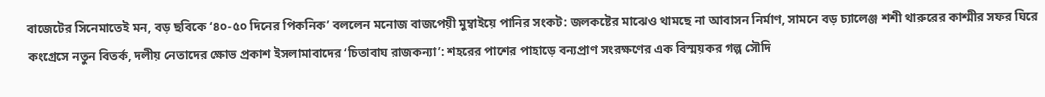বাজেটের সিনেমাতেই মন, বড় ছবিকে ‘৪০-৫০ দিনের পিকনিক’ বললেন মনোজ বাজপেয়ী মুম্বাইয়ে পানির সংকট: জলকষ্টের মাঝেও থামছে না আবাসন নির্মাণ, সামনে বড় চ্যালেঞ্জ শশী থারুরের কাশ্মীর সফর ঘিরে কংগ্রেসে নতুন বিতর্ক, দলীয় নেতাদের ক্ষোভ প্রকাশ ইসলামাবাদের ‘চিতাবাঘ রাজকন্যা’: শহরের পাশের পাহাড়ে বন্যপ্রাণ সংরক্ষণের এক বিস্ময়কর গল্প সৌদি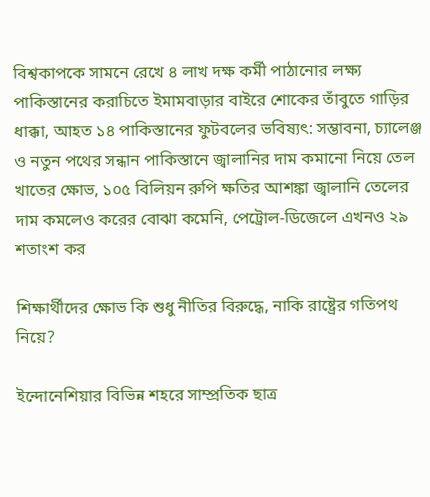বিশ্বকাপকে সামনে রেখে ৪ লাখ দক্ষ কর্মী পাঠানোর লক্ষ্য পাকিস্তানের করাচিতে ইমামবাড়ার বাইরে শোকের তাঁবুতে গাড়ির ধাক্কা, আহত ১৪ পাকিস্তানের ফুটবলের ভবিষ্যৎ: সম্ভাবনা, চ্যালেঞ্জ ও নতুন পথের সন্ধান পাকিস্তানে জ্বালানির দাম কমানো নিয়ে তেল খাতের ক্ষোভ, ১০৫ বিলিয়ন রুপি ক্ষতির আশঙ্কা জ্বালানি তেলের দাম কমলেও করের বোঝা কমেনি, পেট্রোল-ডিজেলে এখনও ২৯ শতাংশ কর

শিক্ষার্থীদের ক্ষোভ কি শুধু নীতির বিরুদ্ধে, নাকি রাষ্ট্রের গতিপথ নিয়ে?

ইন্দোনেশিয়ার বিভিন্ন শহরে সাম্প্রতিক ছাত্র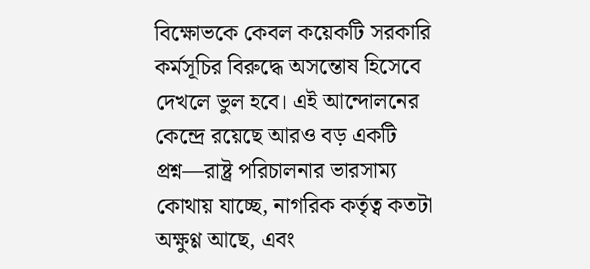বিক্ষোভকে কেবল কয়েকটি সরকারি কর্মসূচির বিরুদ্ধে অসন্তোষ হিসেবে দেখলে ভুল হবে। এই আন্দোলনের কেন্দ্রে রয়েছে আরও বড় একটি প্রশ্ন—রাষ্ট্র পরিচালনার ভারসাম্য কোথায় যাচ্ছে, নাগরিক কর্তৃত্ব কতটা অক্ষুণ্ণ আছে, এবং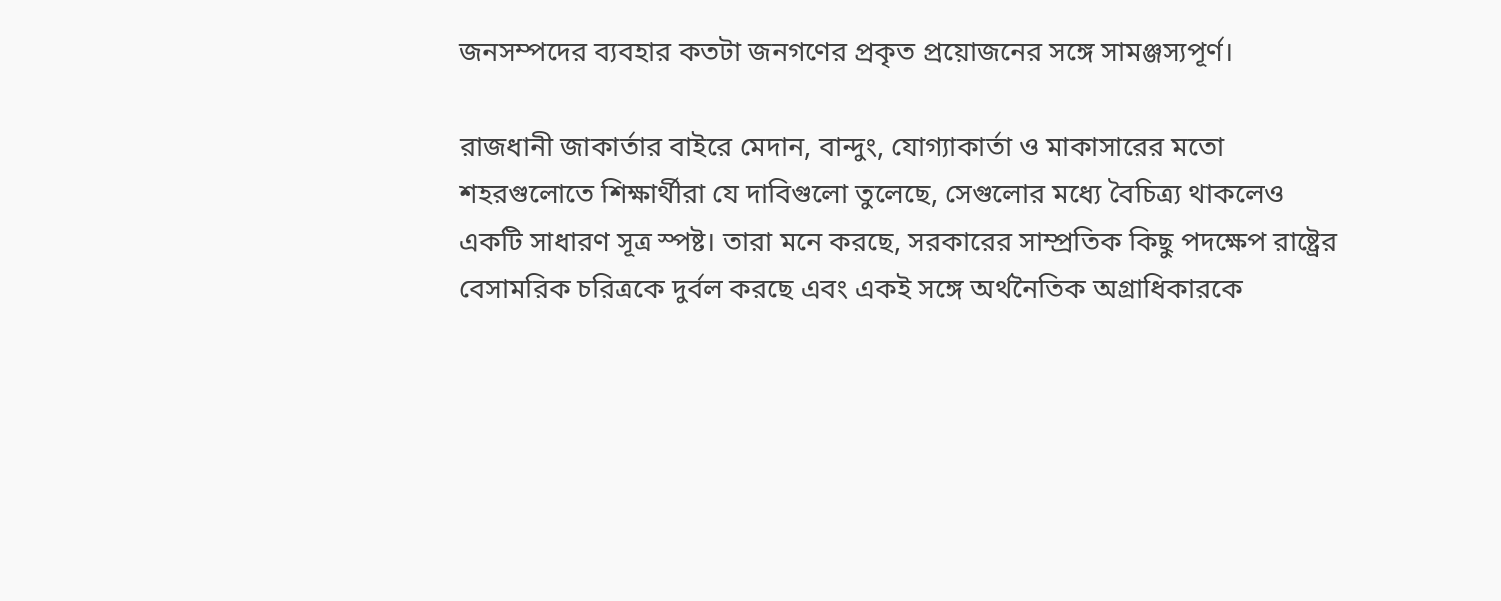জনসম্পদের ব্যবহার কতটা জনগণের প্রকৃত প্রয়োজনের সঙ্গে সামঞ্জস্যপূর্ণ।

রাজধানী জাকার্তার বাইরে মেদান, বান্দুং, যোগ্যাকার্তা ও মাকাসারের মতো শহরগুলোতে শিক্ষার্থীরা যে দাবিগুলো তুলেছে, সেগুলোর মধ্যে বৈচিত্র্য থাকলেও একটি সাধারণ সূত্র স্পষ্ট। তারা মনে করছে, সরকারের সাম্প্রতিক কিছু পদক্ষেপ রাষ্ট্রের বেসামরিক চরিত্রকে দুর্বল করছে এবং একই সঙ্গে অর্থনৈতিক অগ্রাধিকারকে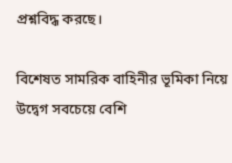প্রশ্নবিদ্ধ করছে।

বিশেষত সামরিক বাহিনীর ভূমিকা নিয়ে উদ্বেগ সবচেয়ে বেশি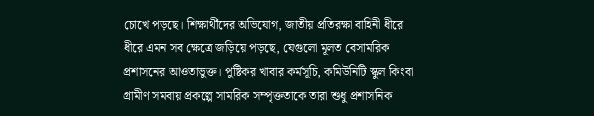চোখে পড়ছে। শিক্ষার্থীদের অভিযোগ, জাতীয় প্রতিরক্ষা বাহিনী ধীরে ধীরে এমন সব ক্ষেত্রে জড়িয়ে পড়ছে, যেগুলো মূলত বেসামরিক প্রশাসনের আওতাভুক্ত। পুষ্টিকর খাবার কর্মসূচি, কমিউনিটি স্কুল কিংবা গ্রামীণ সমবায় প্রকল্পে সামরিক সম্পৃক্ততাকে তারা শুধু প্রশাসনিক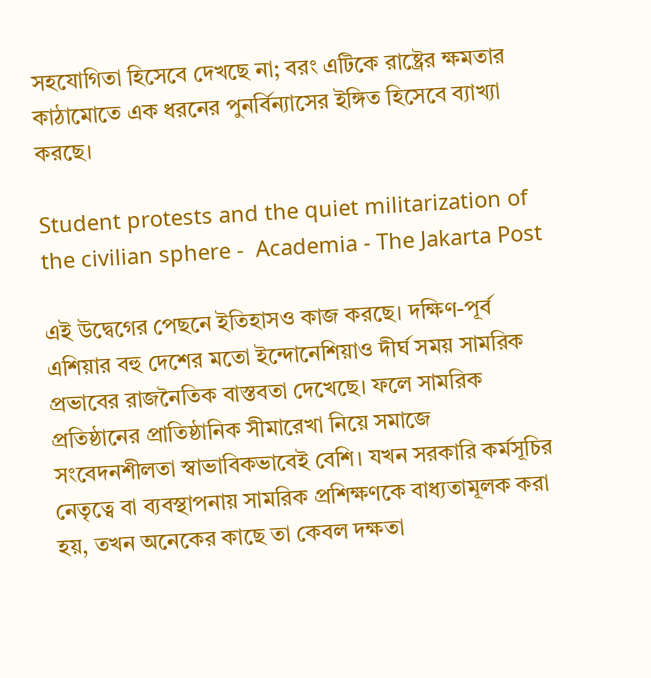সহযোগিতা হিসেবে দেখছে না; বরং এটিকে রাষ্ট্রের ক্ষমতার কাঠামোতে এক ধরনের পুনর্বিন্যাসের ইঙ্গিত হিসেবে ব্যাখ্যা করছে।

Student protests and the quiet militarization of the civilian sphere -  Academia - The Jakarta Post

এই উদ্বেগের পেছনে ইতিহাসও কাজ করছে। দক্ষিণ-পূর্ব এশিয়ার বহু দেশের মতো ইন্দোনেশিয়াও দীর্ঘ সময় সামরিক প্রভাবের রাজনৈতিক বাস্তবতা দেখেছে। ফলে সামরিক প্রতিষ্ঠানের প্রাতিষ্ঠানিক সীমারেখা নিয়ে সমাজে সংবেদনশীলতা স্বাভাবিকভাবেই বেশি। যখন সরকারি কর্মসূচির নেতৃত্বে বা ব্যবস্থাপনায় সামরিক প্রশিক্ষণকে বাধ্যতামূলক করা হয়, তখন অনেকের কাছে তা কেবল দক্ষতা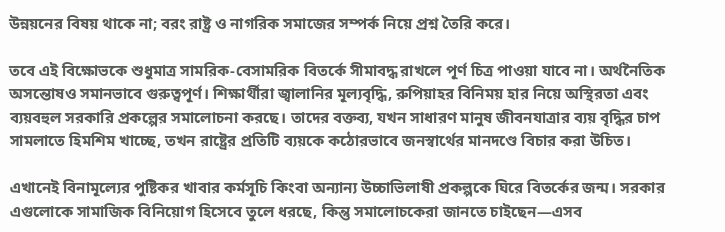উন্নয়নের বিষয় থাকে না; বরং রাষ্ট্র ও নাগরিক সমাজের সম্পর্ক নিয়ে প্রশ্ন তৈরি করে।

তবে এই বিক্ষোভকে শুধুমাত্র সামরিক-বেসামরিক বিতর্কে সীমাবদ্ধ রাখলে পূর্ণ চিত্র পাওয়া যাবে না। অর্থনৈতিক অসন্তোষও সমানভাবে গুরুত্বপূর্ণ। শিক্ষার্থীরা জ্বালানির মূল্যবৃদ্ধি, রুপিয়াহর বিনিময় হার নিয়ে অস্থিরতা এবং ব্যয়বহুল সরকারি প্রকল্পের সমালোচনা করছে। তাদের বক্তব্য, যখন সাধারণ মানুষ জীবনযাত্রার ব্যয় বৃদ্ধির চাপ সামলাতে হিমশিম খাচ্ছে, তখন রাষ্ট্রের প্রতিটি ব্যয়কে কঠোরভাবে জনস্বার্থের মানদণ্ডে বিচার করা উচিত।

এখানেই বিনামূল্যের পুষ্টিকর খাবার কর্মসূচি কিংবা অন্যান্য উচ্চাভিলাষী প্রকল্পকে ঘিরে বিতর্কের জন্ম। সরকার এগুলোকে সামাজিক বিনিয়োগ হিসেবে তুলে ধরছে, কিন্তু সমালোচকেরা জানতে চাইছেন—এসব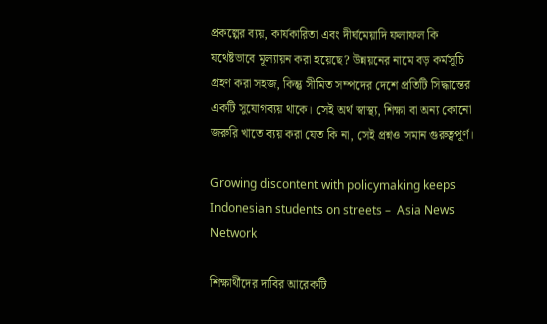প্রকল্পের ব্যয়, কার্যকারিতা এবং দীর্ঘমেয়াদি ফলাফল কি যথেষ্টভাবে মূল্যায়ন করা হয়েছে? উন্নয়নের নামে বড় কর্মসূচি গ্রহণ করা সহজ, কিন্তু সীমিত সম্পদের দেশে প্রতিটি সিদ্ধান্তের একটি সুযোগব্যয় থাকে। সেই অর্থ স্বাস্থ্য, শিক্ষা বা অন্য কোনো জরুরি খাতে ব্যয় করা যেত কি না, সেই প্রশ্নও সমান গুরুত্বপূর্ণ।

Growing discontent with policymaking keeps Indonesian students on streets –  Asia News Network

শিক্ষার্থীদের দাবির আরেকটি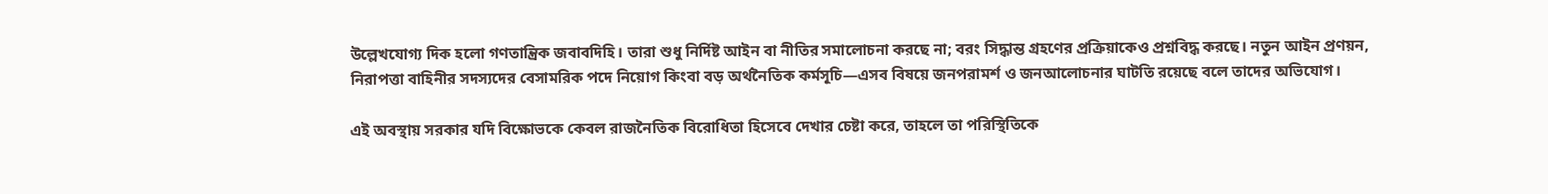উল্লেখযোগ্য দিক হলো গণতান্ত্রিক জবাবদিহি। তারা শুধু নির্দিষ্ট আইন বা নীতির সমালোচনা করছে না; বরং সিদ্ধান্ত গ্রহণের প্রক্রিয়াকেও প্রশ্নবিদ্ধ করছে। নতুন আইন প্রণয়ন, নিরাপত্তা বাহিনীর সদস্যদের বেসামরিক পদে নিয়োগ কিংবা বড় অর্থনৈতিক কর্মসূচি—এসব বিষয়ে জনপরামর্শ ও জনআলোচনার ঘাটতি রয়েছে বলে তাদের অভিযোগ।

এই অবস্থায় সরকার যদি বিক্ষোভকে কেবল রাজনৈতিক বিরোধিতা হিসেবে দেখার চেষ্টা করে, তাহলে তা পরিস্থিতিকে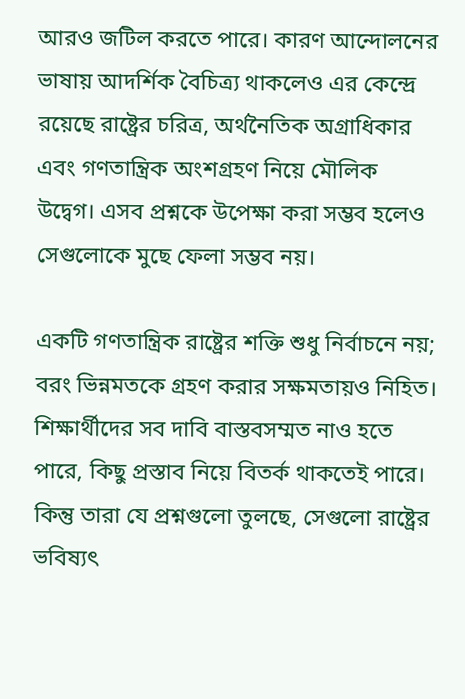আরও জটিল করতে পারে। কারণ আন্দোলনের ভাষায় আদর্শিক বৈচিত্র্য থাকলেও এর কেন্দ্রে রয়েছে রাষ্ট্রের চরিত্র, অর্থনৈতিক অগ্রাধিকার এবং গণতান্ত্রিক অংশগ্রহণ নিয়ে মৌলিক উদ্বেগ। এসব প্রশ্নকে উপেক্ষা করা সম্ভব হলেও সেগুলোকে মুছে ফেলা সম্ভব নয়।

একটি গণতান্ত্রিক রাষ্ট্রের শক্তি শুধু নির্বাচনে নয়; বরং ভিন্নমতকে গ্রহণ করার সক্ষমতায়ও নিহিত। শিক্ষার্থীদের সব দাবি বাস্তবসম্মত নাও হতে পারে, কিছু প্রস্তাব নিয়ে বিতর্ক থাকতেই পারে। কিন্তু তারা যে প্রশ্নগুলো তুলছে, সেগুলো রাষ্ট্রের ভবিষ্যৎ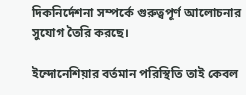দিকনির্দেশনা সম্পর্কে গুরুত্বপূর্ণ আলোচনার সুযোগ তৈরি করছে।

ইন্দোনেশিয়ার বর্তমান পরিস্থিতি তাই কেবল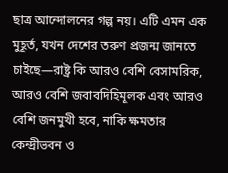ছাত্র আন্দোলনের গল্প নয়। এটি এমন এক মুহূর্ত, যখন দেশের তরুণ প্রজন্ম জানতে চাইছে—রাষ্ট্র কি আরও বেশি বেসামরিক, আরও বেশি জবাবদিহিমূলক এবং আরও বেশি জনমুখী হবে, নাকি ক্ষমতার কেন্দ্রীভবন ও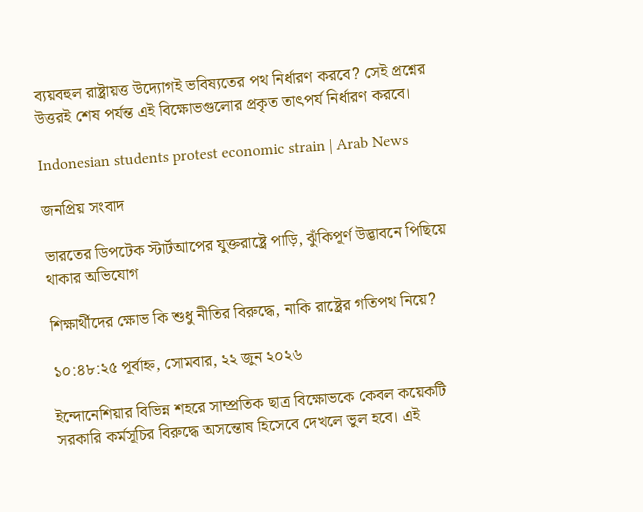ব্যয়বহুল রাষ্ট্রায়ত্ত উদ্যোগই ভবিষ্যতের পথ নির্ধারণ করবে? সেই প্রশ্নের উত্তরই শেষ পর্যন্ত এই বিক্ষোভগুলোর প্রকৃত তাৎপর্য নির্ধারণ করবে।

Indonesian students protest economic strain | Arab News

জনপ্রিয় সংবাদ

ভারতের ডিপটেক স্টার্টআপের যুক্তরাষ্ট্রে পাড়ি, ঝুঁকিপূর্ণ উদ্ভাবনে পিছিয়ে থাকার অভিযোগ

শিক্ষার্থীদের ক্ষোভ কি শুধু নীতির বিরুদ্ধে, নাকি রাষ্ট্রের গতিপথ নিয়ে?

১০:৪৮:২৫ পূর্বাহ্ন, সোমবার, ২২ জুন ২০২৬

ইন্দোনেশিয়ার বিভিন্ন শহরে সাম্প্রতিক ছাত্র বিক্ষোভকে কেবল কয়েকটি সরকারি কর্মসূচির বিরুদ্ধে অসন্তোষ হিসেবে দেখলে ভুল হবে। এই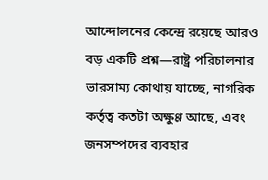আন্দোলনের কেন্দ্রে রয়েছে আরও বড় একটি প্রশ্ন—রাষ্ট্র পরিচালনার ভারসাম্য কোথায় যাচ্ছে, নাগরিক কর্তৃত্ব কতটা অক্ষুণ্ণ আছে, এবং জনসম্পদের ব্যবহার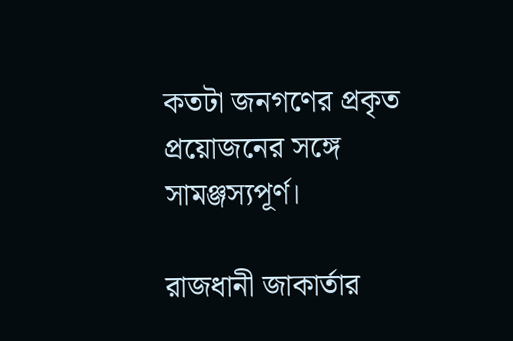কতটা জনগণের প্রকৃত প্রয়োজনের সঙ্গে সামঞ্জস্যপূর্ণ।

রাজধানী জাকার্তার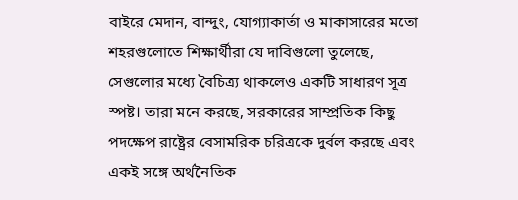বাইরে মেদান, বান্দুং, যোগ্যাকার্তা ও মাকাসারের মতো শহরগুলোতে শিক্ষার্থীরা যে দাবিগুলো তুলেছে, সেগুলোর মধ্যে বৈচিত্র্য থাকলেও একটি সাধারণ সূত্র স্পষ্ট। তারা মনে করছে, সরকারের সাম্প্রতিক কিছু পদক্ষেপ রাষ্ট্রের বেসামরিক চরিত্রকে দুর্বল করছে এবং একই সঙ্গে অর্থনৈতিক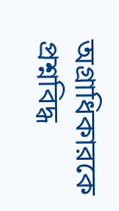অগ্রাধিকারকে প্রশ্নবিদ্ধ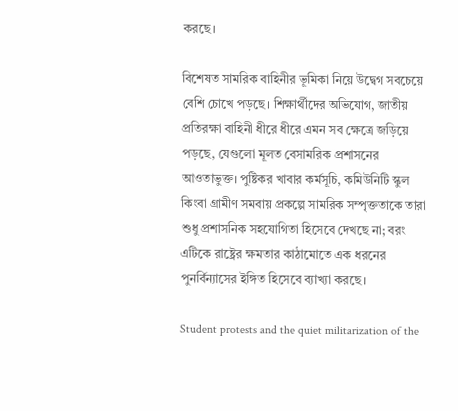করছে।

বিশেষত সামরিক বাহিনীর ভূমিকা নিয়ে উদ্বেগ সবচেয়ে বেশি চোখে পড়ছে। শিক্ষার্থীদের অভিযোগ, জাতীয় প্রতিরক্ষা বাহিনী ধীরে ধীরে এমন সব ক্ষেত্রে জড়িয়ে পড়ছে, যেগুলো মূলত বেসামরিক প্রশাসনের আওতাভুক্ত। পুষ্টিকর খাবার কর্মসূচি, কমিউনিটি স্কুল কিংবা গ্রামীণ সমবায় প্রকল্পে সামরিক সম্পৃক্ততাকে তারা শুধু প্রশাসনিক সহযোগিতা হিসেবে দেখছে না; বরং এটিকে রাষ্ট্রের ক্ষমতার কাঠামোতে এক ধরনের পুনর্বিন্যাসের ইঙ্গিত হিসেবে ব্যাখ্যা করছে।

Student protests and the quiet militarization of the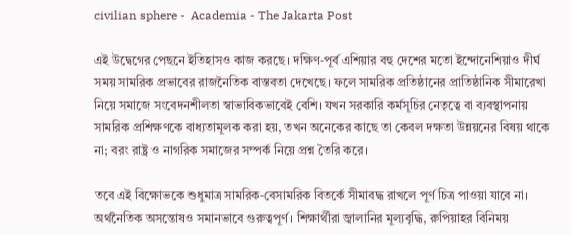civilian sphere -  Academia - The Jakarta Post

এই উদ্বেগের পেছনে ইতিহাসও কাজ করছে। দক্ষিণ-পূর্ব এশিয়ার বহু দেশের মতো ইন্দোনেশিয়াও দীর্ঘ সময় সামরিক প্রভাবের রাজনৈতিক বাস্তবতা দেখেছে। ফলে সামরিক প্রতিষ্ঠানের প্রাতিষ্ঠানিক সীমারেখা নিয়ে সমাজে সংবেদনশীলতা স্বাভাবিকভাবেই বেশি। যখন সরকারি কর্মসূচির নেতৃত্বে বা ব্যবস্থাপনায় সামরিক প্রশিক্ষণকে বাধ্যতামূলক করা হয়, তখন অনেকের কাছে তা কেবল দক্ষতা উন্নয়নের বিষয় থাকে না; বরং রাষ্ট্র ও নাগরিক সমাজের সম্পর্ক নিয়ে প্রশ্ন তৈরি করে।

তবে এই বিক্ষোভকে শুধুমাত্র সামরিক-বেসামরিক বিতর্কে সীমাবদ্ধ রাখলে পূর্ণ চিত্র পাওয়া যাবে না। অর্থনৈতিক অসন্তোষও সমানভাবে গুরুত্বপূর্ণ। শিক্ষার্থীরা জ্বালানির মূল্যবৃদ্ধি, রুপিয়াহর বিনিময়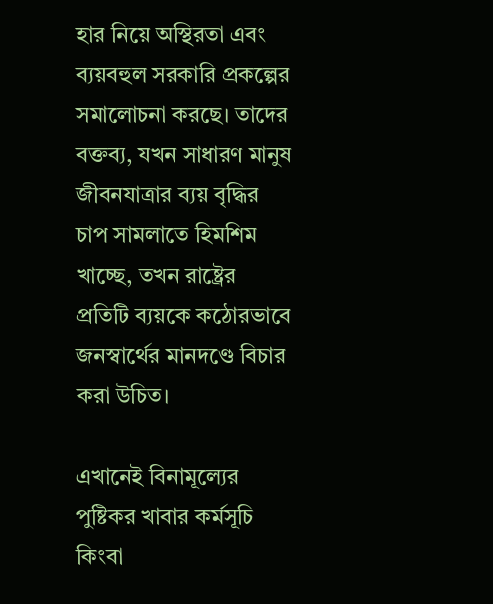হার নিয়ে অস্থিরতা এবং ব্যয়বহুল সরকারি প্রকল্পের সমালোচনা করছে। তাদের বক্তব্য, যখন সাধারণ মানুষ জীবনযাত্রার ব্যয় বৃদ্ধির চাপ সামলাতে হিমশিম খাচ্ছে, তখন রাষ্ট্রের প্রতিটি ব্যয়কে কঠোরভাবে জনস্বার্থের মানদণ্ডে বিচার করা উচিত।

এখানেই বিনামূল্যের পুষ্টিকর খাবার কর্মসূচি কিংবা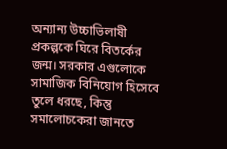অন্যান্য উচ্চাভিলাষী প্রকল্পকে ঘিরে বিতর্কের জন্ম। সরকার এগুলোকে সামাজিক বিনিয়োগ হিসেবে তুলে ধরছে, কিন্তু সমালোচকেরা জানতে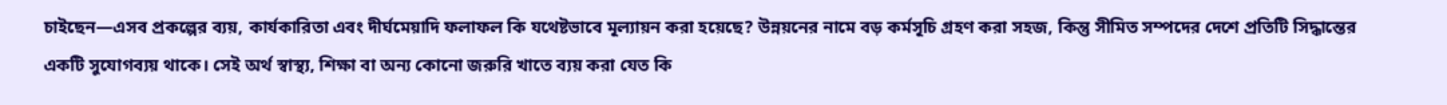চাইছেন—এসব প্রকল্পের ব্যয়, কার্যকারিতা এবং দীর্ঘমেয়াদি ফলাফল কি যথেষ্টভাবে মূল্যায়ন করা হয়েছে? উন্নয়নের নামে বড় কর্মসূচি গ্রহণ করা সহজ, কিন্তু সীমিত সম্পদের দেশে প্রতিটি সিদ্ধান্তের একটি সুযোগব্যয় থাকে। সেই অর্থ স্বাস্থ্য, শিক্ষা বা অন্য কোনো জরুরি খাতে ব্যয় করা যেত কি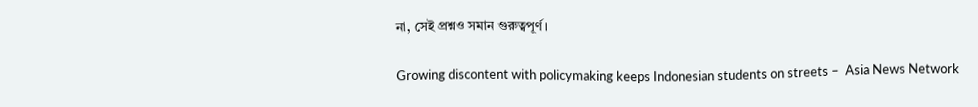না, সেই প্রশ্নও সমান গুরুত্বপূর্ণ।

Growing discontent with policymaking keeps Indonesian students on streets –  Asia News Network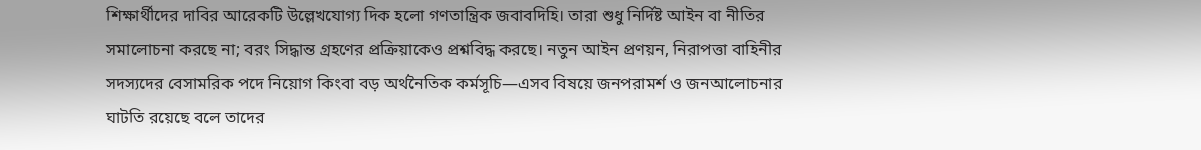শিক্ষার্থীদের দাবির আরেকটি উল্লেখযোগ্য দিক হলো গণতান্ত্রিক জবাবদিহি। তারা শুধু নির্দিষ্ট আইন বা নীতির সমালোচনা করছে না; বরং সিদ্ধান্ত গ্রহণের প্রক্রিয়াকেও প্রশ্নবিদ্ধ করছে। নতুন আইন প্রণয়ন, নিরাপত্তা বাহিনীর সদস্যদের বেসামরিক পদে নিয়োগ কিংবা বড় অর্থনৈতিক কর্মসূচি—এসব বিষয়ে জনপরামর্শ ও জনআলোচনার ঘাটতি রয়েছে বলে তাদের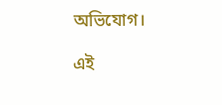অভিযোগ।

এই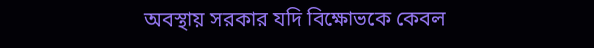অবস্থায় সরকার যদি বিক্ষোভকে কেবল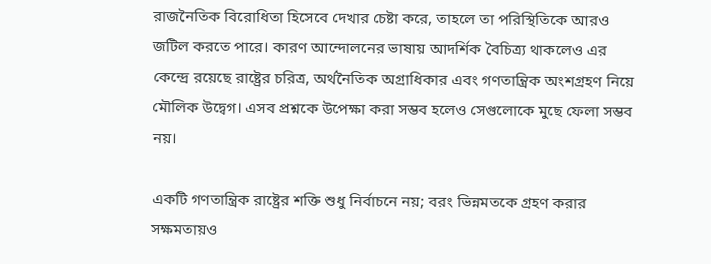রাজনৈতিক বিরোধিতা হিসেবে দেখার চেষ্টা করে, তাহলে তা পরিস্থিতিকে আরও জটিল করতে পারে। কারণ আন্দোলনের ভাষায় আদর্শিক বৈচিত্র্য থাকলেও এর কেন্দ্রে রয়েছে রাষ্ট্রের চরিত্র, অর্থনৈতিক অগ্রাধিকার এবং গণতান্ত্রিক অংশগ্রহণ নিয়ে মৌলিক উদ্বেগ। এসব প্রশ্নকে উপেক্ষা করা সম্ভব হলেও সেগুলোকে মুছে ফেলা সম্ভব নয়।

একটি গণতান্ত্রিক রাষ্ট্রের শক্তি শুধু নির্বাচনে নয়; বরং ভিন্নমতকে গ্রহণ করার সক্ষমতায়ও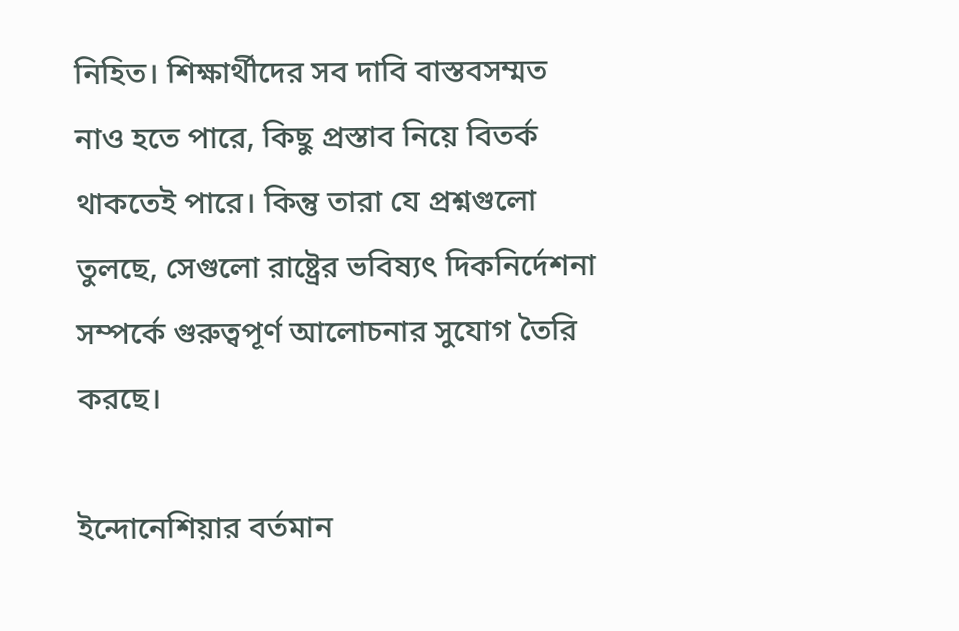নিহিত। শিক্ষার্থীদের সব দাবি বাস্তবসম্মত নাও হতে পারে, কিছু প্রস্তাব নিয়ে বিতর্ক থাকতেই পারে। কিন্তু তারা যে প্রশ্নগুলো তুলছে, সেগুলো রাষ্ট্রের ভবিষ্যৎ দিকনির্দেশনা সম্পর্কে গুরুত্বপূর্ণ আলোচনার সুযোগ তৈরি করছে।

ইন্দোনেশিয়ার বর্তমান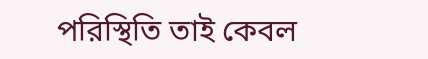পরিস্থিতি তাই কেবল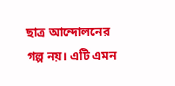ছাত্র আন্দোলনের গল্প নয়। এটি এমন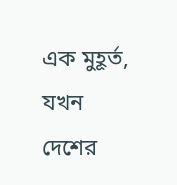এক মুহূর্ত, যখন দেশের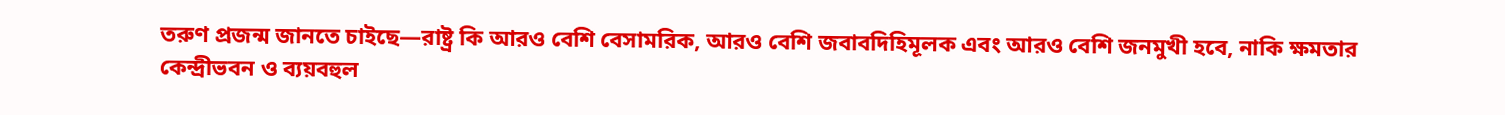তরুণ প্রজন্ম জানতে চাইছে—রাষ্ট্র কি আরও বেশি বেসামরিক, আরও বেশি জবাবদিহিমূলক এবং আরও বেশি জনমুখী হবে, নাকি ক্ষমতার কেন্দ্রীভবন ও ব্যয়বহুল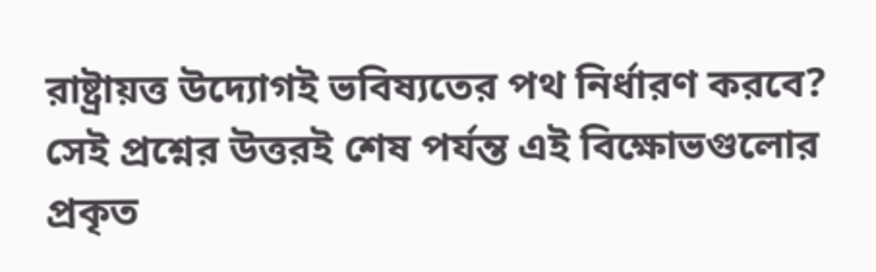রাষ্ট্রায়ত্ত উদ্যোগই ভবিষ্যতের পথ নির্ধারণ করবে? সেই প্রশ্নের উত্তরই শেষ পর্যন্ত এই বিক্ষোভগুলোর প্রকৃত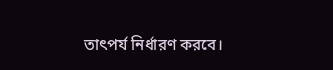তাৎপর্য নির্ধারণ করবে।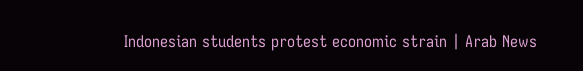Indonesian students protest economic strain | Arab News